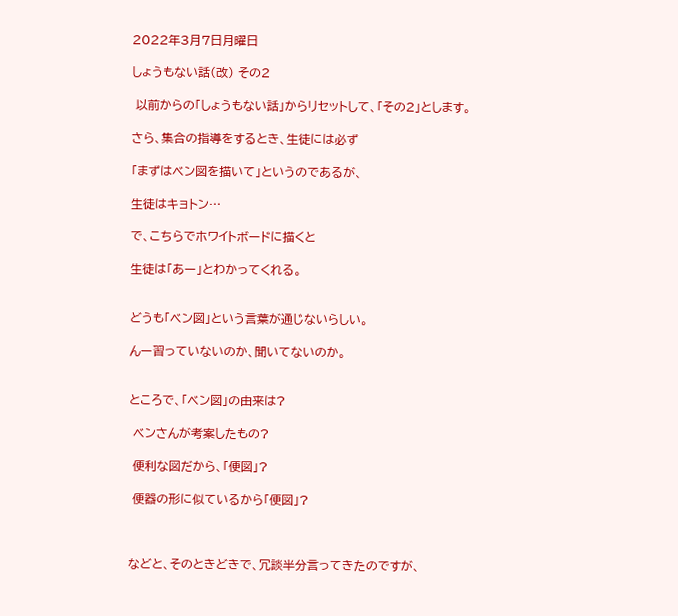2022年3月7日月曜日

しょうもない話(改) その2

 以前からの「しょうもない話」からリセットして、「その2」とします。

さら、集合の指導をするとき、生徒には必ず

「まずはベン図を描いて」というのであるが、

生徒はキョトン…

で、こちらでホワイトボードに描くと

生徒は「あー」とわかってくれる。


どうも「ベン図」という言葉が通じないらしい。

んー習っていないのか、聞いてないのか。


ところで、「ベン図」の由来は?

 ベンさんが考案したもの?

 便利な図だから、「便図」?

 便器の形に似ているから「便図」?



などと、そのときどきで、冗談半分言ってきたのですが、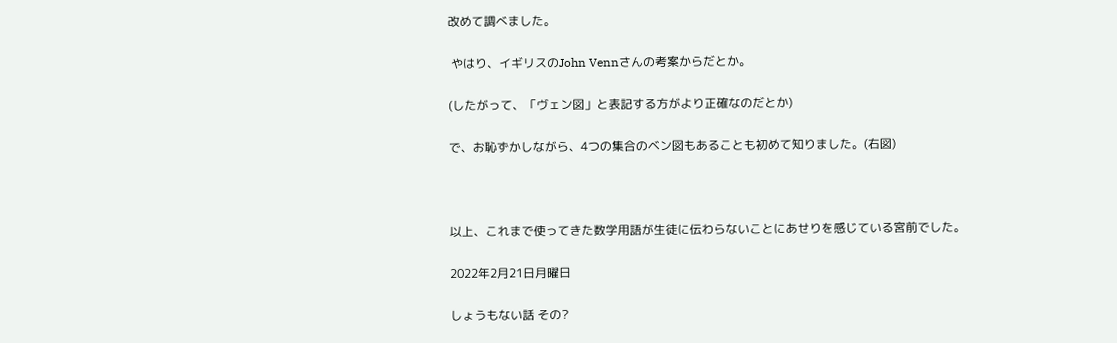改めて調べました。

 やはり、イギリスのJohn Vennさんの考案からだとか。

(したがって、「ヴェン図」と表記する方がより正確なのだとか)

で、お恥ずかしながら、4つの集合のベン図もあることも初めて知りました。(右図)



以上、これまで使ってきた数学用語が生徒に伝わらないことにあせりを感じている宮前でした。

2022年2月21日月曜日

しょうもない話 その?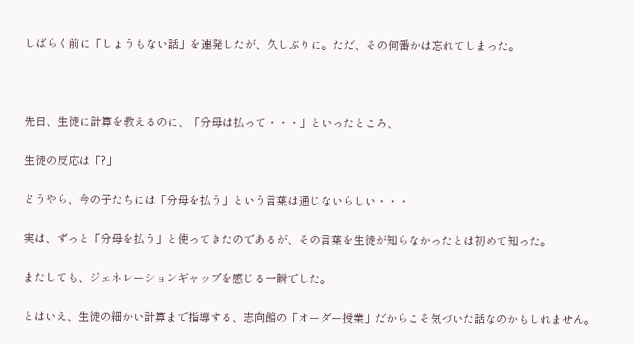しばらく前に「しょうもない話」を連発したが、久しぶりに。ただ、その何番かは忘れてしまった。



先日、生徒に計算を教えるのに、「分母は払って・・・」といったところ、

生徒の反応は「?」

どうやら、今の子たちには「分母を払う」という言葉は通じないらしい・・・

実は、ずっと「分母を払う」と使ってきたのであるが、その言葉を生徒が知らなかったとは初めて知った。

またしても、ジェネレーションギャップを感じる一瞬でした。

とはいえ、生徒の細かい計算まで指導する、志向館の「オーダー授業」だからこそ気づいた話なのかもしれません。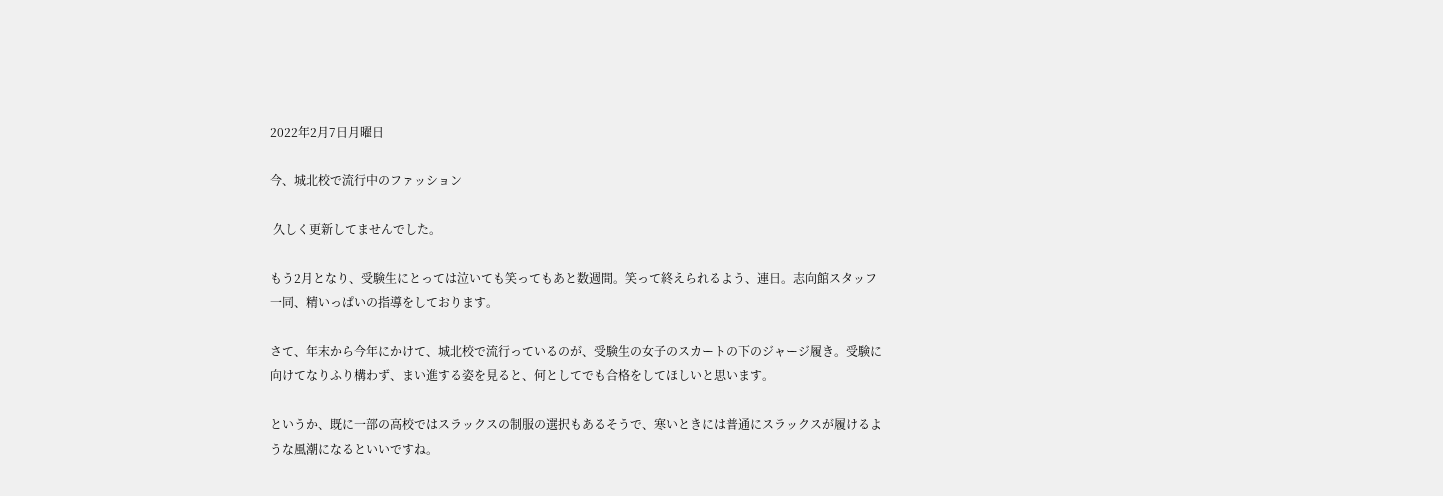2022年2月7日月曜日

今、城北校で流行中のファッション

 久しく更新してませんでした。

もう2月となり、受験生にとっては泣いても笑ってもあと数週間。笑って終えられるよう、連日。志向館スタッフ一同、精いっぱいの指導をしております。

さて、年末から今年にかけて、城北校で流行っているのが、受験生の女子のスカートの下のジャージ履き。受験に向けてなりふり構わず、まい進する姿を見ると、何としてでも合格をしてほしいと思います。

というか、既に一部の高校ではスラックスの制服の選択もあるそうで、寒いときには普通にスラックスが履けるような風潮になるといいですね。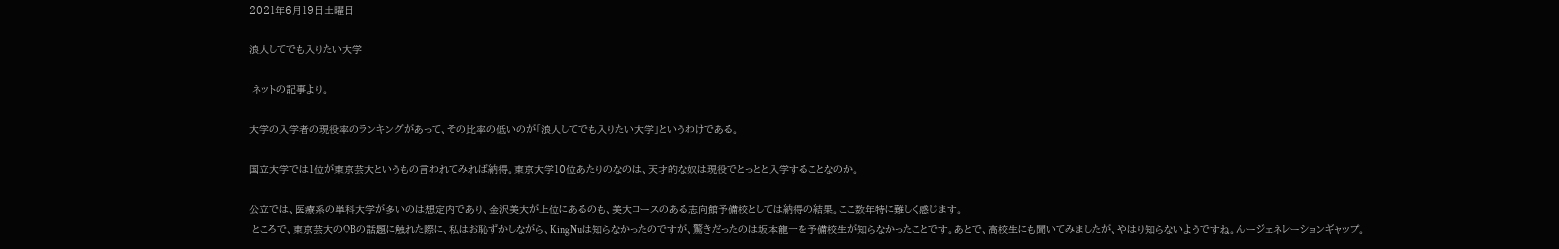2021年6月19日土曜日

浪人してでも入りたい大学

 ネットの記事より。

大学の入学者の現役率のランキングがあって、その比率の低いのが「浪人してでも入りたい大学」というわけである。

国立大学では1位が東京芸大というもの言われてみれば納得。東京大学10位あたりのなのは、天才的な奴は現役でとっとと入学することなのか。

公立では、医療系の単科大学が多いのは想定内であり、金沢美大が上位にあるのも、美大コースのある志向館予備校としては納得の結果。ここ数年特に難しく感じます。
 ところで、東京芸大のOBの話題に触れた際に、私はお恥ずかしながら、KingNuは知らなかったのですが、驚きだったのは坂本龍一を予備校生が知らなかったことです。あとで、高校生にも聞いてみましたが、やはり知らないようですね。んージェネレーションギャップ。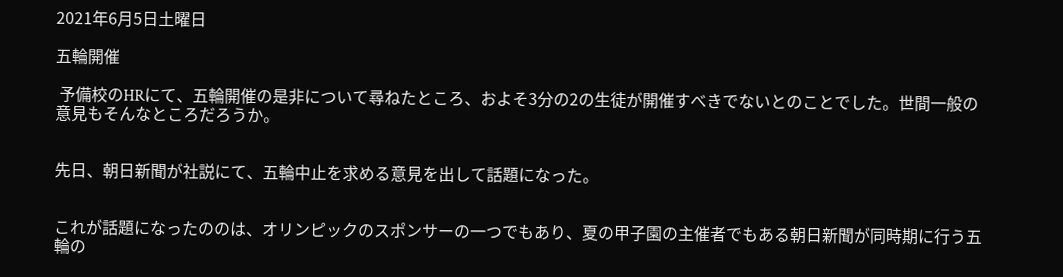2021年6月5日土曜日

五輪開催

 予備校のHRにて、五輪開催の是非について尋ねたところ、およそ3分の2の生徒が開催すべきでないとのことでした。世間一般の意見もそんなところだろうか。


先日、朝日新聞が社説にて、五輪中止を求める意見を出して話題になった。


これが話題になったののは、オリンピックのスポンサーの一つでもあり、夏の甲子園の主催者でもある朝日新聞が同時期に行う五輪の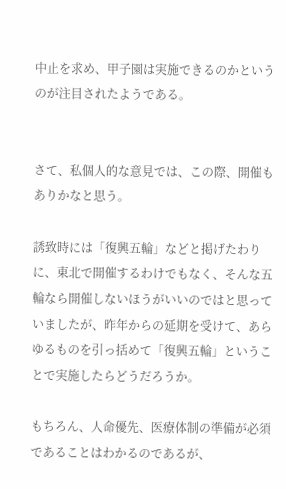中止を求め、甲子園は実施できるのかというのが注目されたようである。


さて、私個人的な意見では、この際、開催もありかなと思う。

誘致時には「復興五輪」などと掲げたわりに、東北で開催するわけでもなく、そんな五輪なら開催しないほうがいいのではと思っていましたが、昨年からの延期を受けて、あらゆるものを引っ括めて「復興五輪」ということで実施したらどうだろうか。

もちろん、人命優先、医療体制の準備が必須であることはわかるのであるが、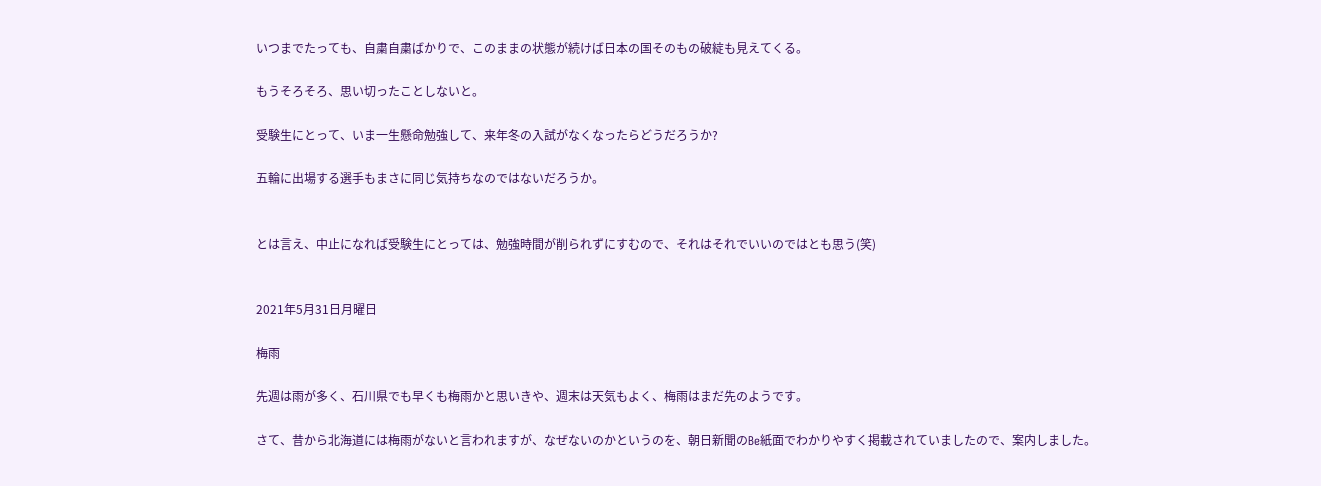いつまでたっても、自粛自粛ばかりで、このままの状態が続けば日本の国そのもの破綻も見えてくる。

もうそろそろ、思い切ったことしないと。

受験生にとって、いま一生懸命勉強して、来年冬の入試がなくなったらどうだろうか?

五輪に出場する選手もまさに同じ気持ちなのではないだろうか。


とは言え、中止になれば受験生にとっては、勉強時間が削られずにすむので、それはそれでいいのではとも思う(笑)


2021年5月31日月曜日

梅雨

先週は雨が多く、石川県でも早くも梅雨かと思いきや、週末は天気もよく、梅雨はまだ先のようです。

さて、昔から北海道には梅雨がないと言われますが、なぜないのかというのを、朝日新聞のBe紙面でわかりやすく掲載されていましたので、案内しました。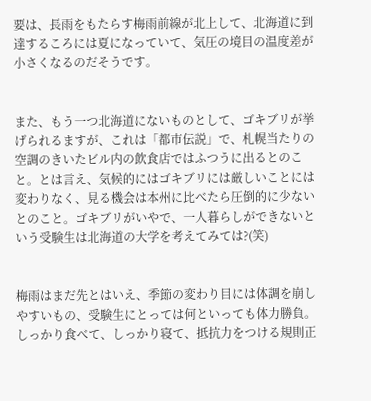要は、長雨をもたらす梅雨前線が北上して、北海道に到達するころには夏になっていて、気圧の境目の温度差が小さくなるのだそうです。


また、もう一つ北海道にないものとして、ゴキブリが挙げられるますが、これは「都市伝説」で、札幌当たりの空調のきいたビル内の飲食店ではふつうに出るとのこと。とは言え、気候的にはゴキブリには厳しいことには変わりなく、見る機会は本州に比べたら圧倒的に少ないとのこと。ゴキブリがいやで、一人暮らしができないという受験生は北海道の大学を考えてみては?(笑)


梅雨はまだ先とはいえ、季節の変わり目には体調を崩しやすいもの、受験生にとっては何といっても体力勝負。しっかり食べて、しっかり寝て、抵抗力をつける規則正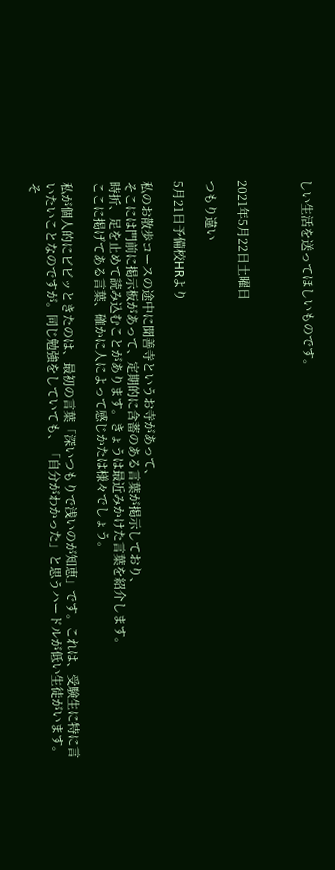しい生活を送ってほしいものです。



2021年5月22日土曜日

つもり違い

5月21日予備校HRより

私のお散歩コースの途中に聞善寺というお寺があって、
そこには門前に掲示板があって、定期的に含蓄のある言葉が掲示しており、
時折、足を止めて読み込むことがあります。きょうは最近みかけた言葉を紹介します。
ここに掲げてある言葉、確かに人によって感じかたは様々でしょう。

私が個人的にビビッときたのは、最初の言葉「深いつもりで浅いのが知恵」です。これは、受験生に特に言いたいことなのですが。同じ勉強をしていても、「自分がわかった」と思うハードルが低い生徒がいます。そ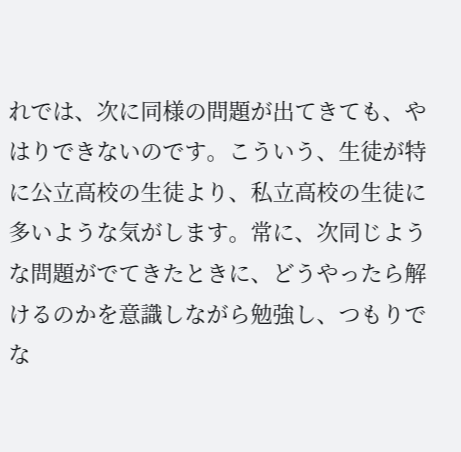れでは、次に同様の問題が出てきても、やはりできないのです。こういう、生徒が特に公立高校の生徒より、私立高校の生徒に多いような気がします。常に、次同じような問題がでてきたときに、どうやったら解けるのかを意識しながら勉強し、つもりでな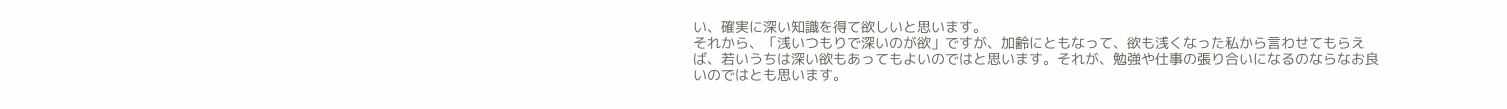い、確実に深い知識を得て欲しいと思います。
それから、「浅いつもりで深いのが欲」ですが、加齢にともなって、欲も浅くなった私から言わせてもらえば、若いうちは深い欲もあってもよいのではと思います。それが、勉強や仕事の張り合いになるのならなお良いのではとも思います。